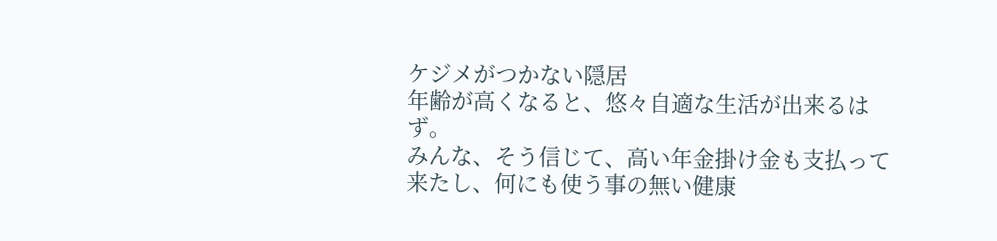ケジメがつかない隠居
年齢が高くなると、悠々自適な生活が出来るはず。
みんな、そう信じて、高い年金掛け金も支払って来たし、何にも使う事の無い健康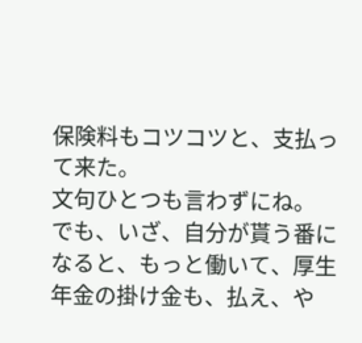保険料もコツコツと、支払って来た。
文句ひとつも言わずにね。
でも、いざ、自分が貰う番になると、もっと働いて、厚生年金の掛け金も、払え、や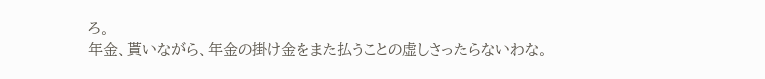ろ。
年金、貰いながら、年金の掛け金をまた払うことの虚しさったらないわな。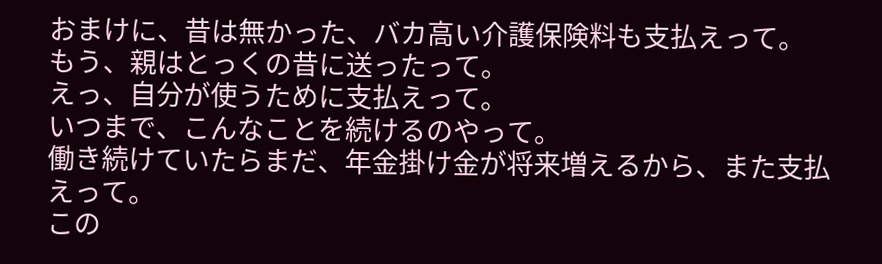おまけに、昔は無かった、バカ高い介護保険料も支払えって。
もう、親はとっくの昔に送ったって。
えっ、自分が使うために支払えって。
いつまで、こんなことを続けるのやって。
働き続けていたらまだ、年金掛け金が将来増えるから、また支払えって。
この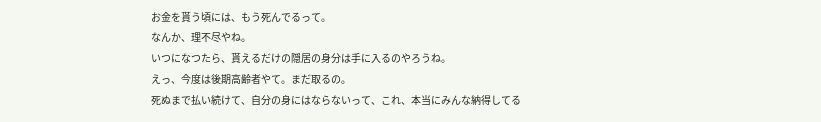お金を貰う頃には、もう死んでるって。
なんか、理不尽やね。
いつになつたら、貰えるだけの隠居の身分は手に入るのやろうね。
えっ、今度は後期高齢者やて。まだ取るの。
死ぬまで払い続けて、自分の身にはならないって、これ、本当にみんな納得してる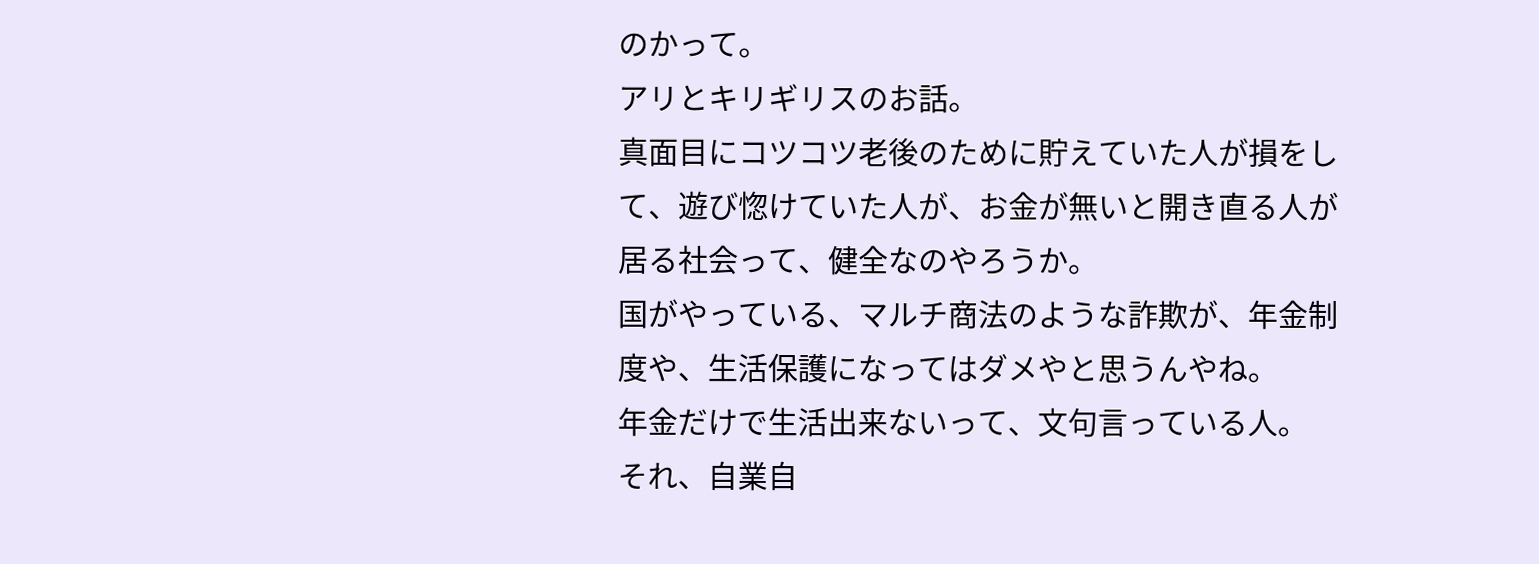のかって。
アリとキリギリスのお話。
真面目にコツコツ老後のために貯えていた人が損をして、遊び惚けていた人が、お金が無いと開き直る人が居る社会って、健全なのやろうか。
国がやっている、マルチ商法のような詐欺が、年金制度や、生活保護になってはダメやと思うんやね。
年金だけで生活出来ないって、文句言っている人。
それ、自業自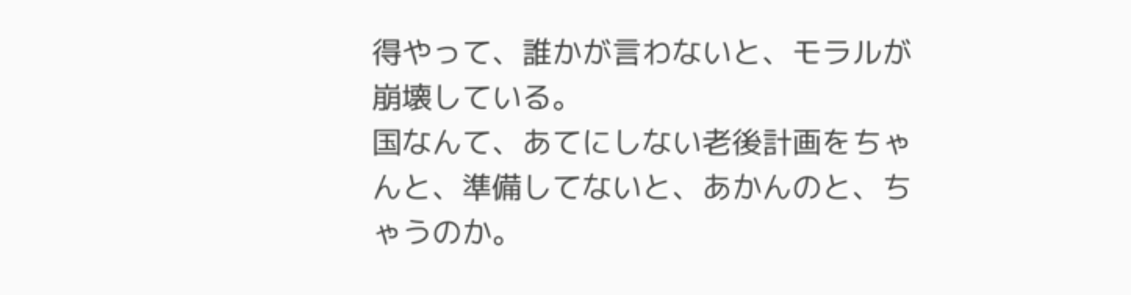得やって、誰かが言わないと、モラルが崩壊している。
国なんて、あてにしない老後計画をちゃんと、準備してないと、あかんのと、ちゃうのか。